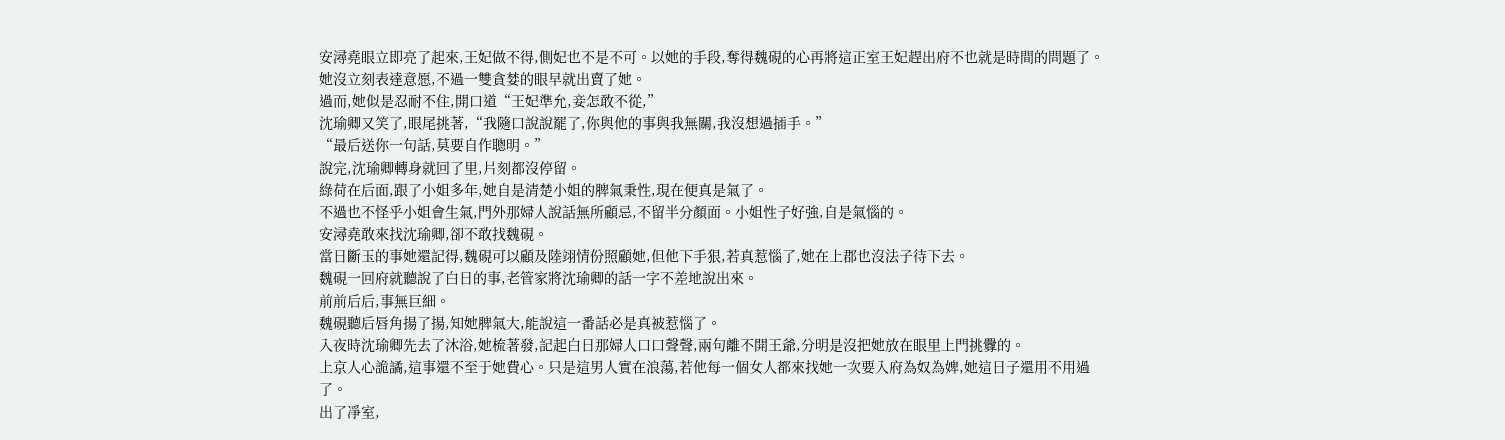安潯堯眼立即亮了起來,王妃做不得,側妃也不是不可。以她的手段,奪得魏硯的心再將這正室王妃趕出府不也就是時間的問題了。
她沒立刻表達意愿,不過一雙貪婪的眼早就出賣了她。
過而,她似是忍耐不住,開口道“王妃準允,妾怎敢不從,”
沈瑜卿又笑了,眼尾挑著,“我隨口說說罷了,你與他的事與我無關,我沒想過插手。”
“最后送你一句話,莫要自作聰明。”
說完,沈瑜卿轉身就回了里,片刻都沒停留。
綠荷在后面,跟了小姐多年,她自是清楚小姐的脾氣秉性,現在便真是氣了。
不過也不怪乎小姐會生氣,門外那婦人說話無所顧忌,不留半分顏面。小姐性子好強,自是氣惱的。
安潯堯敢來找沈瑜卿,卻不敢找魏硯。
當日斷玉的事她還記得,魏硯可以顧及陸翊情份照顧她,但他下手狠,若真惹惱了,她在上郡也沒法子待下去。
魏硯一回府就聽說了白日的事,老管家將沈瑜卿的話一字不差地說出來。
前前后后,事無巨細。
魏硯聽后唇角揚了揚,知她脾氣大,能說這一番話必是真被惹惱了。
入夜時沈瑜卿先去了沐浴,她梳著發,記起白日那婦人口口聲聲,兩句離不開王爺,分明是沒把她放在眼里上門挑釁的。
上京人心詭譎,這事還不至于她費心。只是這男人實在浪蕩,若他每一個女人都來找她一次要入府為奴為婢,她這日子還用不用過了。
出了凈室,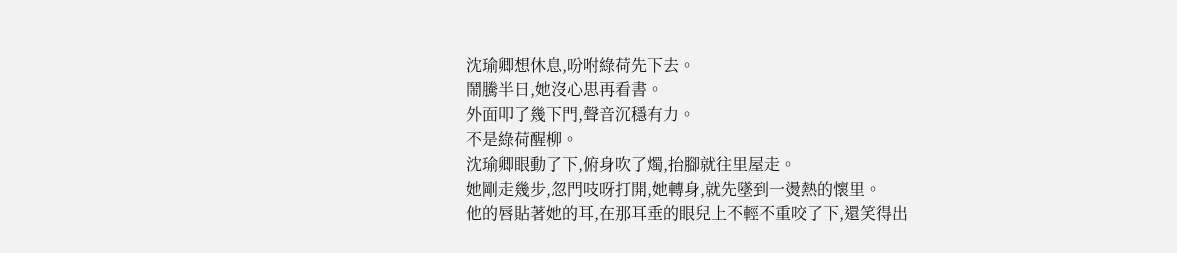沈瑜卿想休息,吩咐綠荷先下去。
鬧騰半日,她沒心思再看書。
外面叩了幾下門,聲音沉穩有力。
不是綠荷醒柳。
沈瑜卿眼動了下,俯身吹了燭,抬腳就往里屋走。
她剛走幾步,忽門吱呀打開,她轉身,就先墜到一燙熱的懷里。
他的唇貼著她的耳,在那耳垂的眼兒上不輕不重咬了下,還笑得出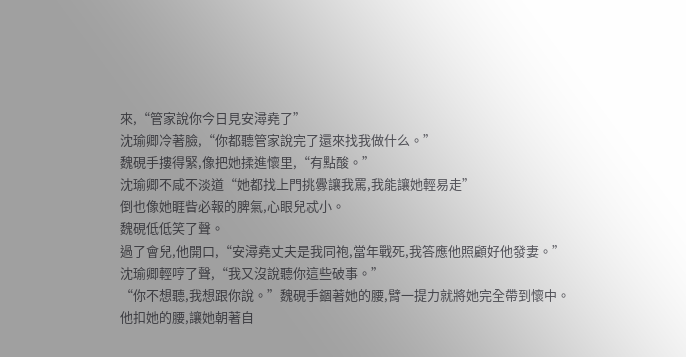來,“管家說你今日見安潯堯了”
沈瑜卿冷著臉,“你都聽管家說完了還來找我做什么。”
魏硯手摟得緊,像把她揉進懷里,“有點酸。”
沈瑜卿不咸不淡道“她都找上門挑釁讓我罵,我能讓她輕易走”
倒也像她睚眥必報的脾氣,心眼兒忒小。
魏硯低低笑了聲。
過了會兒,他開口,“安潯堯丈夫是我同袍,當年戰死,我答應他照顧好他發妻。”
沈瑜卿輕哼了聲,“我又沒說聽你這些破事。”
“你不想聽,我想跟你說。”魏硯手錮著她的腰,臂一提力就將她完全帶到懷中。
他扣她的腰,讓她朝著自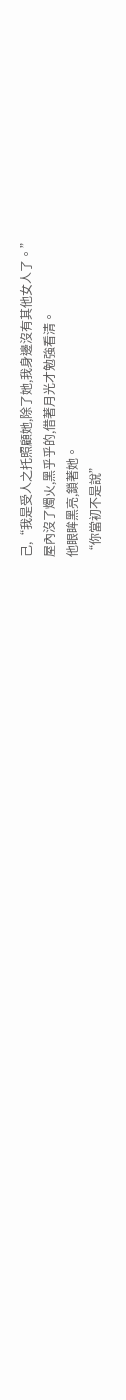己,“我是受人之托照顧她,除了她,我身邊沒有其他女人了。”
屋內沒了燭火,黑乎乎的,借著月光才勉強看清。
他眼眸黑亮,鎖著她。
“你當初不是說”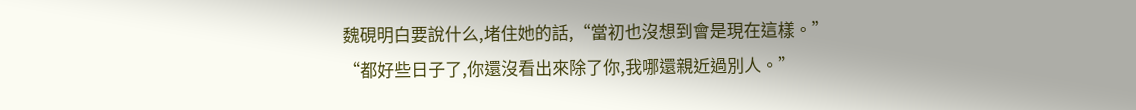魏硯明白要說什么,堵住她的話,“當初也沒想到會是現在這樣。”
“都好些日子了,你還沒看出來除了你,我哪還親近過別人。”